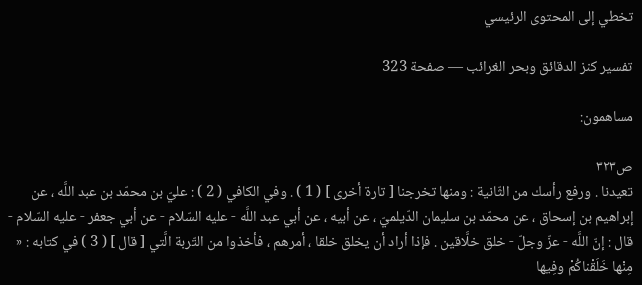تخطي إلى المحتوى الرئيسي

تفسير كنز الدقائق وبحر الغرائب — صفحة 323

مساهمون:

ص٣٢٣
تعيدنا . ورفع رأسك من الثّانية : ومنها تخرجنا [ تارة أخرى ] ( 1 ) . وفي الكافي ( 2 ) : عليّ بن محمّد بن عبد اللَّه ، عن إبراهيم بن إسحاق ، عن محمّد بن سليمان الدّيلميّ ، عن أبيه ، عن أبي عبد اللَّه - عليه السّلام - عن أبي جعفر - عليه السّلام - قال : إنّ اللَّه - عزّ وجلّ - خلق خلَّاقين . فإذا أراد أن يخلق خلقا ، أمرهم ، فأخذوا من التّربة الَّتي [ قال ] ( 3 ) في كتابه : « مِنْها خَلَقْناكُمْ وفِيها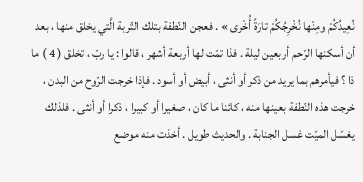نُعِيدُكُمْ ومِنْها نُخْرِجُكُمْ تارَةً أُخْرى » . فعجن النّطفة بتلك التّربة الَّتي يخلق منها ، بعد أن أسكنها الرّحم أربعين ليلة . فذا تمّت لها أربعة أشهر ، قالوا : يا ربّ ، تخلق ( 4 ) ما ذا ؟ فيأمرهم بما يريد من ذكر أو أنثى ، أبيض أو أسود . فإذا خرجت الرّوح من البدن ، خرجت هذه النّطفة بعينها منه ، كائنا ما كان ، صغيرا أو كبيرا ، ذكرا أو أنثى . فلذلك يغسّل الميّت غسل الجنابة . والحديث طويل . أخذت منه موضع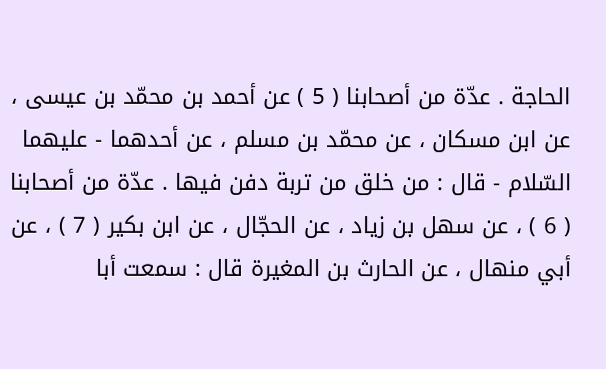الحاجة . عدّة من أصحابنا ( 5 ) عن أحمد بن محمّد بن عيسى ، عن ابن مسكان ، عن محمّد بن مسلم ، عن أحدهما - عليهما السّلام - قال : من خلق من تربة دفن فيها . عدّة من أصحابنا ( 6 ) ، عن سهل بن زياد ، عن الحجّال ، عن ابن بكير ( 7 ) ، عن أبي منهال ، عن الحارث بن المغيرة قال : سمعت أبا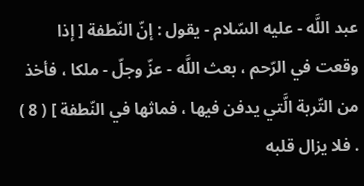عبد اللَّه - عليه السّلام - يقول : إنّ النّطفة [ إذا وقعت في الرّحم ، بعث اللَّه - عزّ وجلّ - ملكا ، فأخذ من التّربة الَّتي يدفن فيها ، فماثها في النّطفة ] ( 8 ) . فلا يزال قلبه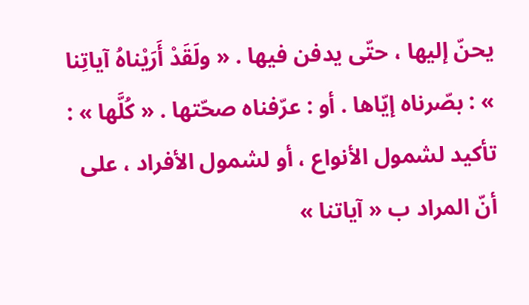يحنّ إليها ، حتّى يدفن فيها . « ولَقَدْ أَرَيْناهُ آياتِنا » : بصّرناه إيّاها . أو : عرّفناه صحّتها . « كُلَّها » : تأكيد لشمول الأنواع ، أو لشمول الأفراد ، على أنّ المراد ب « آياتنا »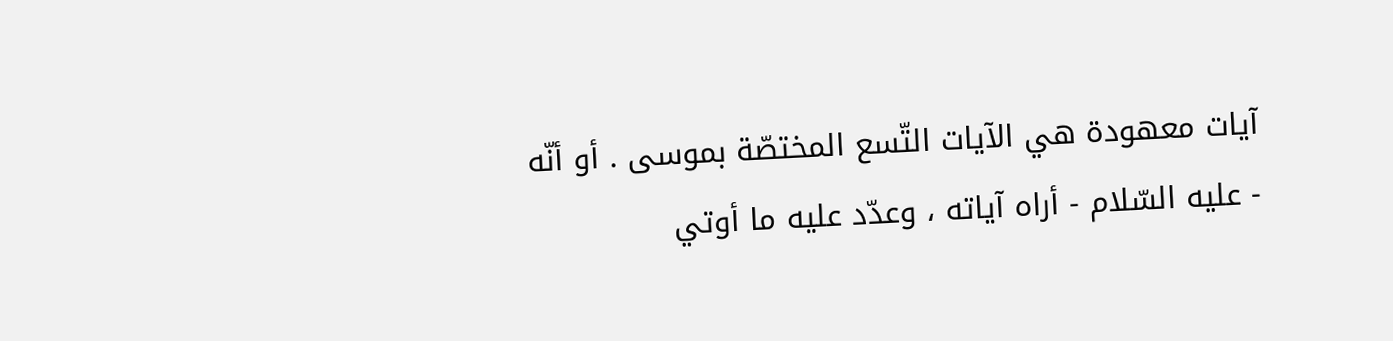آيات معهودة هي الآيات التّسع المختصّة بموسى . أو أنّه - عليه السّلام - أراه آياته ، وعدّد عليه ما أوتي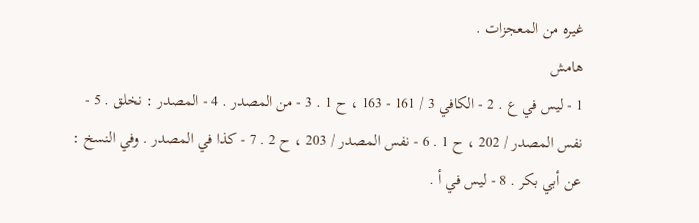غيره من المعجزات .
هامش
1 - ليس في ع . 2 - الكافي 3 / 161 - 163 ، ح 1 . 3 - من المصدر . 4 - المصدر : نخلق . 5 - نفس المصدر / 202 ، ح 1 . 6 - نفس المصدر / 203 ، ح 2 . 7 - كذا في المصدر . وفي النسخ : عن أبي بكر . 8 - ليس في أ .